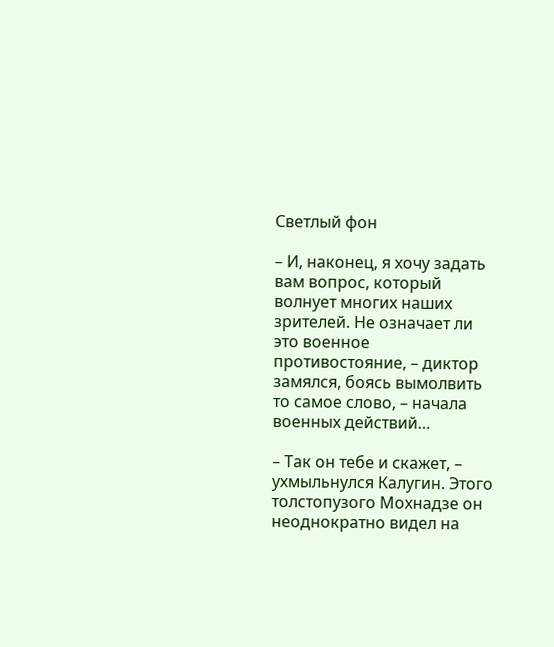Светлый фон

– И, наконец, я хочу задать вам вопрос, который волнует многих наших зрителей. Не означает ли это военное противостояние, – диктор замялся, боясь вымолвить то самое слово, – начала военных действий…

– Так он тебе и скажет, – ухмыльнулся Калугин. Этого толстопузого Мохнадзе он неоднократно видел на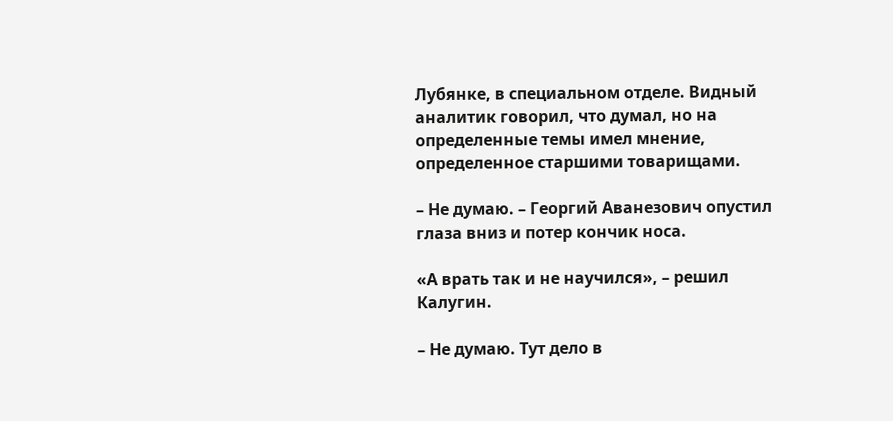Лубянке, в специальном отделе. Видный аналитик говорил, что думал, но на определенные темы имел мнение, определенное старшими товарищами.

– Не думаю. – Георгий Аванезович опустил глаза вниз и потер кончик носа.

«А врать так и не научился», – решил Калугин.

– Не думаю. Тут дело в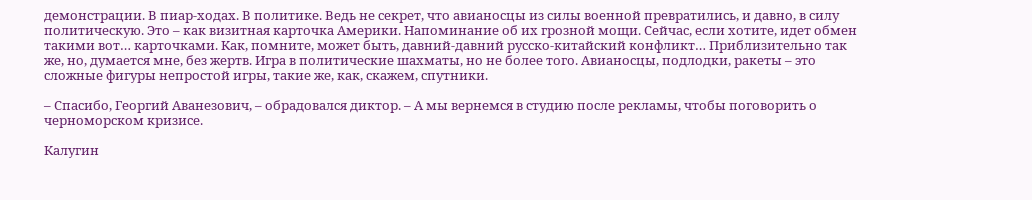демонстрации. В пиар-ходах. В политике. Ведь не секрет, что авианосцы из силы военной превратились, и давно, в силу политическую. Это – как визитная карточка Америки. Напоминание об их грозной мощи. Сейчас, если хотите, идет обмен такими вот… карточками. Как, помните, может быть, давний-давний русско-китайский конфликт… Приблизительно так же, но, думается мне, без жертв. Игра в политические шахматы, но не более того. Авианосцы, подлодки, ракеты – это сложные фигуры непростой игры, такие же, как, скажем, спутники.

– Спасибо, Георгий Аванезович, – обрадовался диктор. – А мы вернемся в студию после рекламы, чтобы поговорить о черноморском кризисе.

Калугин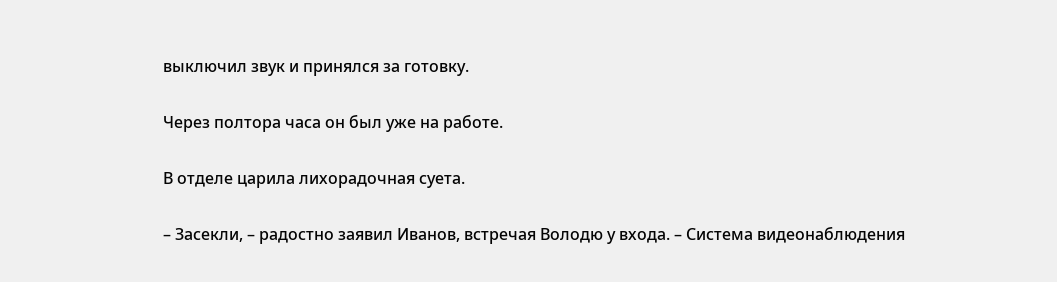выключил звук и принялся за готовку.

Через полтора часа он был уже на работе.

В отделе царила лихорадочная суета.

– Засекли, – радостно заявил Иванов, встречая Володю у входа. – Система видеонаблюдения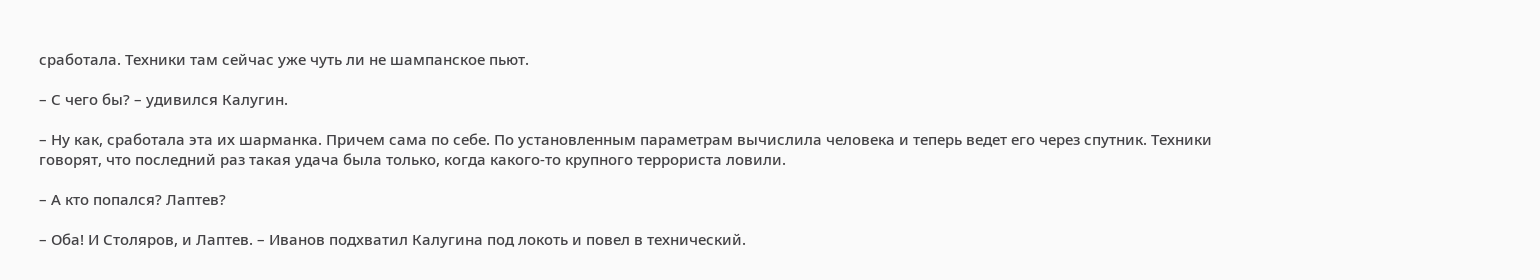сработала. Техники там сейчас уже чуть ли не шампанское пьют.

– С чего бы? – удивился Калугин.

– Ну как, сработала эта их шарманка. Причем сама по себе. По установленным параметрам вычислила человека и теперь ведет его через спутник. Техники говорят, что последний раз такая удача была только, когда какого-то крупного террориста ловили.

– А кто попался? Лаптев?

– Оба! И Столяров, и Лаптев. – Иванов подхватил Калугина под локоть и повел в технический.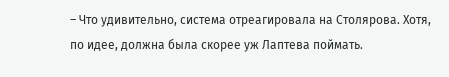– Что удивительно, система отреагировала на Столярова. Хотя, по идее, должна была скорее уж Лаптева поймать.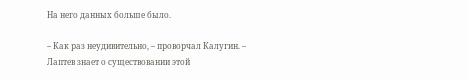На него данных больше было.

– Как раз неудивительно, – проворчал Калугин. – Лаптев знает о существовании этой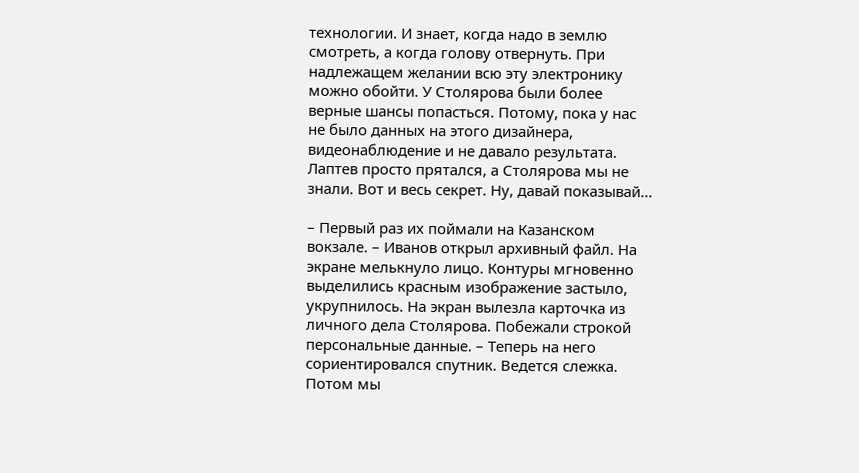технологии. И знает, когда надо в землю смотреть, а когда голову отвернуть. При надлежащем желании всю эту электронику можно обойти. У Столярова были более верные шансы попасться. Потому, пока у нас не было данных на этого дизайнера, видеонаблюдение и не давало результата. Лаптев просто прятался, а Столярова мы не знали. Вот и весь секрет. Ну, давай показывай…

– Первый раз их поймали на Казанском вокзале. – Иванов открыл архивный файл. На экране мелькнуло лицо. Контуры мгновенно выделились красным изображение застыло, укрупнилось. На экран вылезла карточка из личного дела Столярова. Побежали строкой персональные данные. – Теперь на него сориентировался спутник. Ведется слежка. Потом мы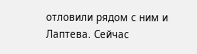отловили рядом с ним и Лаптева. Сейчас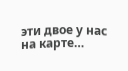эти двое у нас на карте…